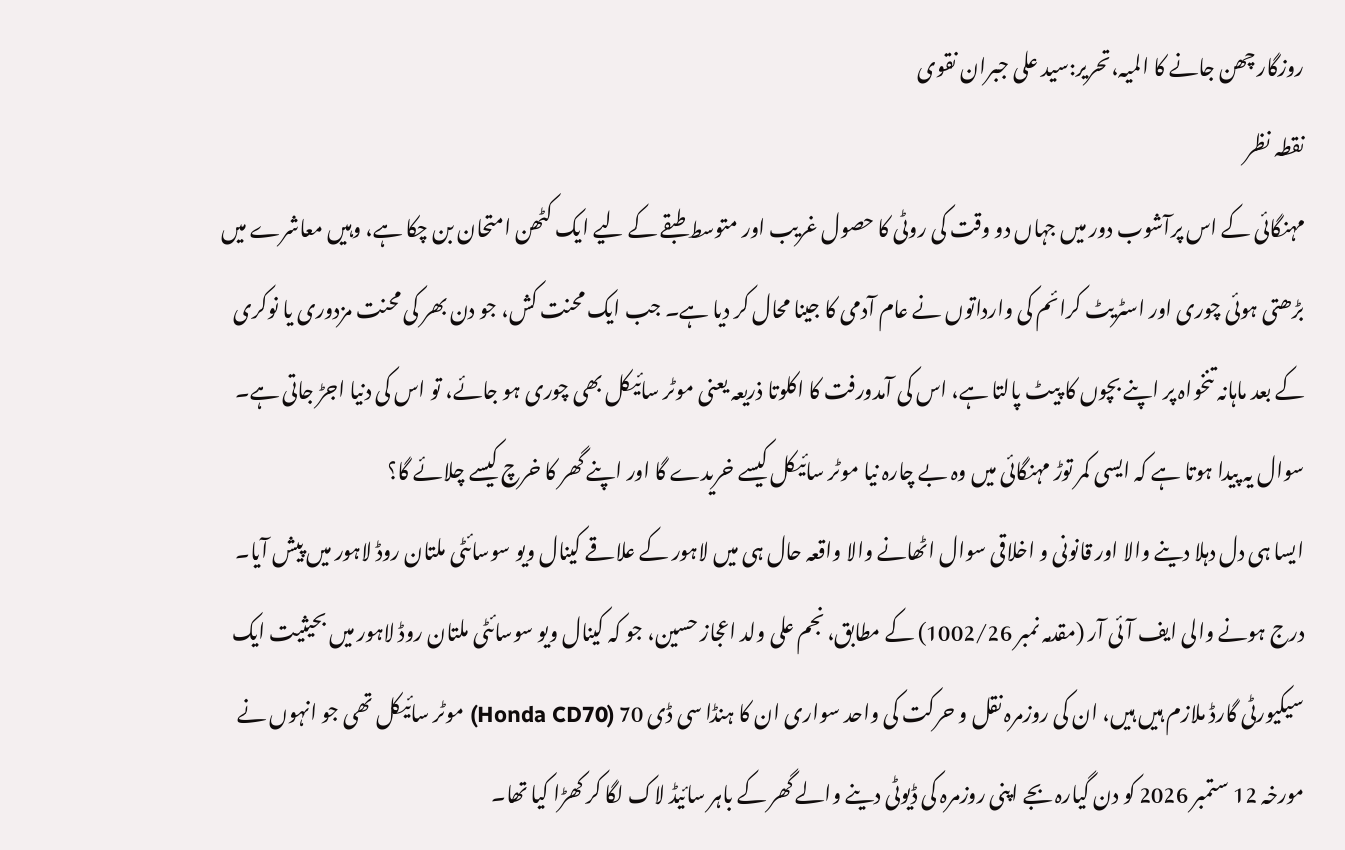روزگار چھن جانے کا المیہ،تحریر:سید علی جبران نقوی
نقطہ نظر
مہنگائی کے اس پرآشوب دور میں جہاں دو وقت کی روٹی کا حصول غریب اور متوسط طبقے کے لیے ایک کٹھن امتحان بن چکا ہے، وہیں معاشرے میں بڑھتی ہوئی چوری اور اسٹریٹ کرائم کی وارداتوں نے عام آدمی کا جینا محال کر دیا ہے۔ جب ایک محنت کش، جو دن بھر کی محنت مزدوری یا نوکری کے بعد ماہانہ تنخواہ پر اپنے بچوں کا پیٹ پالتا ہے، اس کی آمدورفت کا اکلوتا ذریعہ یعنی موٹر سائیکل بھی چوری ہو جائے، تو اس کی دنیا اجڑ جاتی ہے۔ سوال یہ پیدا ہوتا ہے کہ ایسی کمر توڑ مہنگائی میں وہ بے چارہ نیا موٹر سائیکل کیسے خریدے گا اور اپنے گھر کا خرچ کیسے چلائے گا؟
ایسا ہی دل دہلا دینے والا اور قانونی و اخلاقی سوال اٹھانے والا واقعہ حال ہی میں لاہور کے علاقے کینال ویو سوسائٹی ملتان روڈ لاہور میں پیش آیا۔ درج ہونے والی ایف آئی آر (مقدمہ نمبر 1002/26) کے مطابق، نجم علی ولد اعجاز حسین، جو کہ کینال ویو سوسائٹی ملتان روڈ لاہور میں بحیثیت ایک سیکیورٹی گارڈ ملازم ہیں ہیں، ان کی روزمرہ نقل و حرکت کی واحد سواری ان کا ہنڈا سی ڈی 70 (Honda CD70) موٹر سائیکل تھی جو انہوں نے مورخہ 12 ستمبر 2026 کو دن گیارہ بجے اپنی روزمرہ کی ڈیوٹی دینے والے گھر کے باہر سائیڈ لاک لگا کر کھڑا کیا تھا۔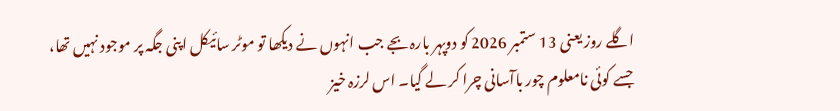اگلے روز یعنی 13 ستمبر 2026 کو دوپہر بارہ بجے جب انہوں نے دیکھا تو موٹر سائیکل اپنی جگہ پر موجود نہیں تھا، جسے کوئی نامعلوم چور باآسانی چرا کر لے گیا۔ اس لرزہ خیز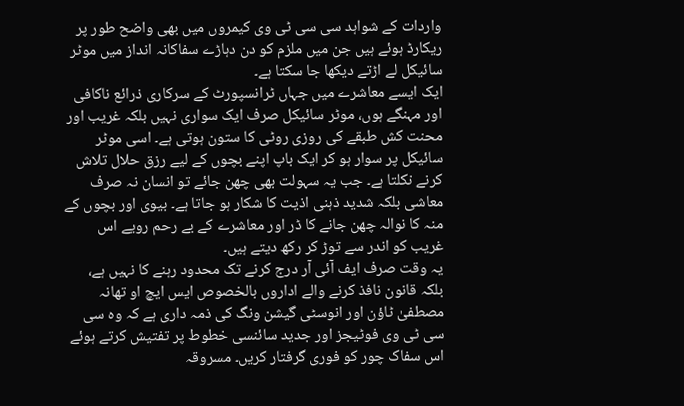واردات کے شواہد سی سی ٹی وی کیمروں میں بھی واضح طور پر ریکارڈ ہوئے ہیں جن میں ملزم کو دن دہاڑے سفاکانہ انداز میں موٹر سائیکل لے اڑتے دیکھا جا سکتا ہے۔
ایک ایسے معاشرے میں جہاں ٹرانسپورٹ کے سرکاری ذرائع ناکافی اور مہنگے ہوں، موٹر سائیکل صرف ایک سواری نہیں بلکہ غریب اور محنت کش طبقے کی روزی روٹی کا ستون ہوتی ہے۔ اسی موٹر سائیکل پر سوار ہو کر ایک باپ اپنے بچوں کے لیے رزق حلال تلاش کرنے نکلتا ہے۔ جب یہ سہولت بھی چھن جائے تو انسان نہ صرف معاشی بلکہ شدید ذہنی اذیت کا شکار ہو جاتا ہے۔ بیوی اور بچوں کے منہ کا نوالہ چھن جانے کا ڈر اور معاشرے کے بے رحم رویے اس غریب کو اندر سے توڑ کر رکھ دیتے ہیں۔
یہ وقت صرف ایف آئی آر درج کرنے تک محدود رہنے کا نہیں ہے، بلکہ قانون نافذ کرنے والے اداروں بالخصوص ایس ایچ او تھانہ مصطفیٰ ٹاؤن اور انوسٹی گیشن ونگ کی ذمہ داری ہے کہ وہ سی سی ٹی وی فوٹیجز اور جدید سائنسی خطوط پر تفتیش کرتے ہوئے اس سفاک چور کو فوری گرفتار کریں۔ مسروقہ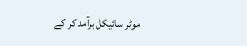موٹر سائیکل برآمد کر کے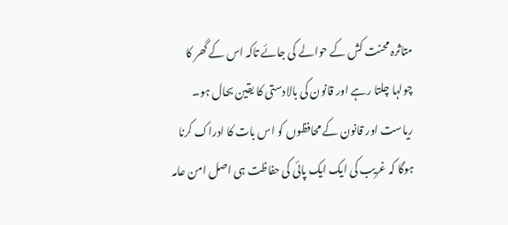متاثرہ محنت کش کے حوالے کی جائے تاکہ اس کے گھر کا چولہا چلتا رہے اور قانون کی بالادستی کا یقین بحال ہو۔
ریاست اور قانون کے محافظوں کو اس بات کا ادراک کرنا ہوگا کہ غریب کی ایک ایک پائی کی حفاظت ہی اصل امن عامہ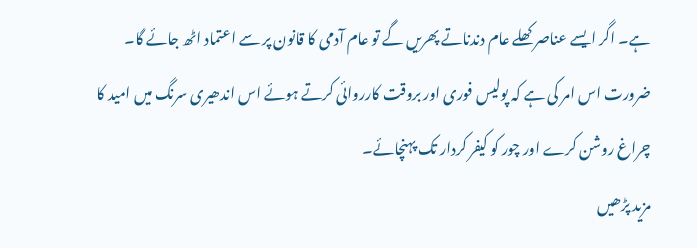ہے۔ اگر ایسے عناصر کھلے عام دندناتے پھریں گے تو عام آدمی کا قانون پر سے اعتماد اٹھ جائے گا۔ ضرورت اس امر کی ہے کہ پولیس فوری اور بروقت کارروائی کرتے ہوئے اس اندھیری سرنگ میں امید کا چراغ روشن کرے اور چور کو کیفر کردار تک پہنچائے۔
مزید پڑھیں